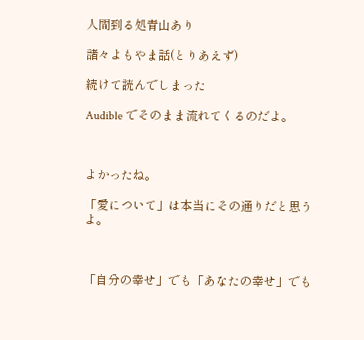人間到る処青山あり

諸々よもやま話(とりあえず)

続けて読んでしまった

Audible でそのまま流れてくるのだよ。



よかったね。

「愛について」は本当にその通りだと思うよ。



「自分の幸せ」でも「あなたの幸せ」でも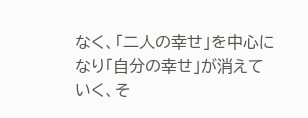なく、「二人の幸せ」を中心になり「自分の幸せ」が消えていく、そ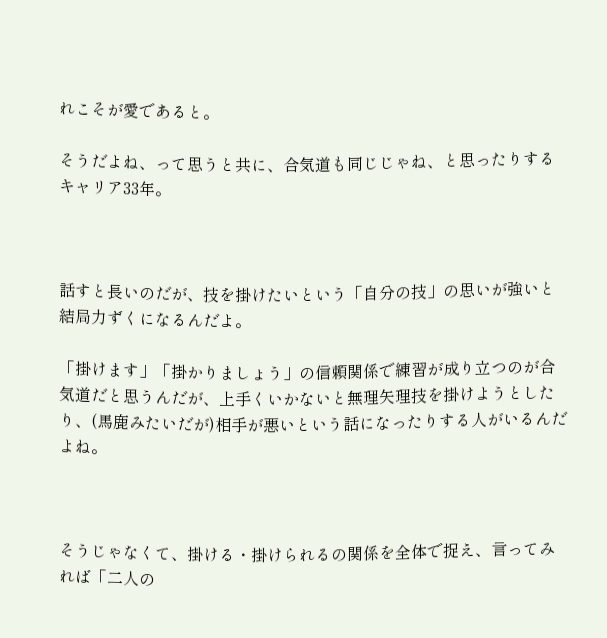れこそが愛であると。

そうだよね、って思うと共に、合気道も同じじゃね、と思ったりするキャリア33年。



話すと長いのだが、技を掛けたいという「自分の技」の思いが強いと結局力ずくになるんだよ。

「掛けます」「掛かりましょう」の信頼関係で練習が成り立つのが合気道だと思うんだが、上手くいかないと無理矢理技を掛けようとしたり、(馬鹿みたいだが)相手が悪いという話になったりする人がいるんだよね。



そうじゃなくて、掛ける・掛けられるの関係を全体で捉え、言ってみれば「二人の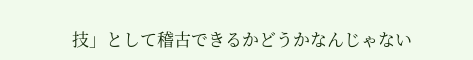技」として稽古できるかどうかなんじゃない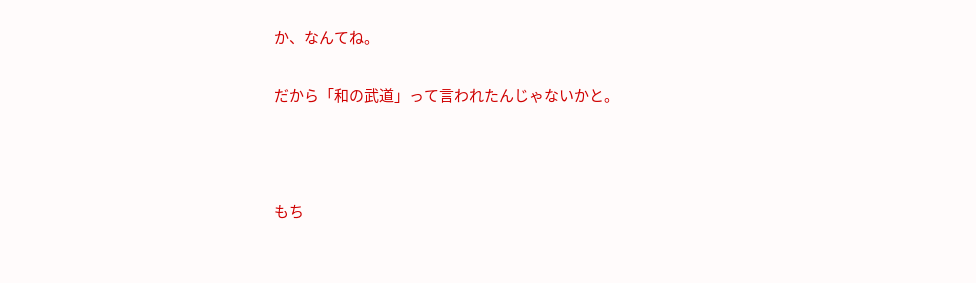か、なんてね。

だから「和の武道」って言われたんじゃないかと。



もち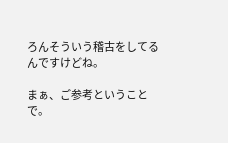ろんそういう稽古をしてるんですけどね。

まぁ、ご参考ということで。